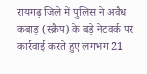रायगढ़ जिले में पुलिस ने अवैध कबाड़ (स्क्रैप) के बड़े नेटवर्क पर कार्रवाई करते हुए लगभग 21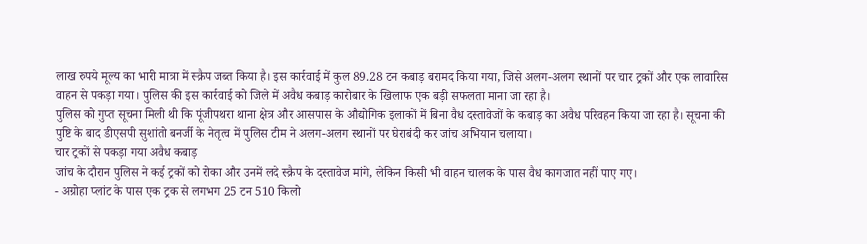लाख रुपये मूल्य का भारी मात्रा में स्क्रैप जब्त किया है। इस कार्रवाई में कुल 89.28 टन कबाड़ बरामद किया गया, जिसे अलग-अलग स्थानों पर चार ट्रकों और एक लावारिस वाहन से पकड़ा गया। पुलिस की इस कार्रवाई को जिले में अवैध कबाड़ कारोबार के खिलाफ एक बड़ी सफलता माना जा रहा है।
पुलिस को गुप्त सूचना मिली थी कि पूंजीपथरा थाना क्षेत्र और आसपास के औद्योगिक इलाकों में बिना वैध दस्तावेजों के कबाड़ का अवैध परिवहन किया जा रहा है। सूचना की पुष्टि के बाद डीएसपी सुशांतो बनर्जी के नेतृत्व में पुलिस टीम ने अलग-अलग स्थानों पर घेराबंदी कर जांच अभियान चलाया।
चार ट्रकों से पकड़ा गया अवैध कबाड़
जांच के दौरान पुलिस ने कई ट्रकों को रोका और उनमें लदे स्क्रैप के दस्तावेज मांगे, लेकिन किसी भी वाहन चालक के पास वैध कागजात नहीं पाए गए।
- अग्रोहा प्लांट के पास एक ट्रक से लगभग 25 टन 510 किलो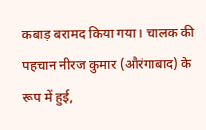कबाड़ बरामद किया गया। चालक की पहचान नीरज कुमार (औरंगाबाद) के रूप में हुई,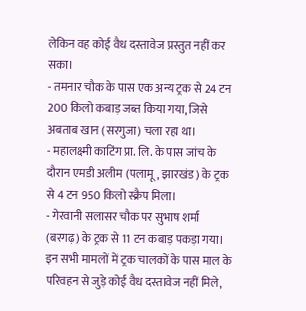लेकिन वह कोई वैध दस्तावेज प्रस्तुत नहीं कर सका।
- तमनार चौक के पास एक अन्य ट्रक से 24 टन 200 किलो कबाड़ जब्त किया गया, जिसे अबताब खान (सरगुजा) चला रहा था।
- महालक्ष्मी काटिंग प्रा. लि. के पास जांच के दौरान एमडी अलीम (पलामू, झारखंड) के ट्रक से 4 टन 950 किलो स्क्रैप मिला।
- गेरवानी सलासर चौक पर सुभाष शर्मा (बरगढ़) के ट्रक से 11 टन कबाड़ पकड़ा गया।
इन सभी मामलों में ट्रक चालकों के पास माल के परिवहन से जुड़े कोई वैध दस्तावेज नहीं मिले,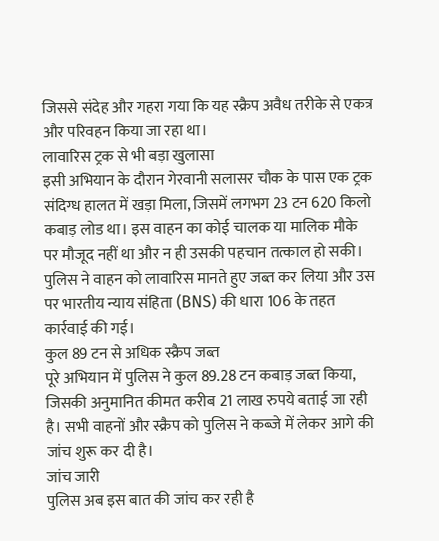जिससे संदेह और गहरा गया कि यह स्क्रैप अवैध तरीके से एकत्र और परिवहन किया जा रहा था।
लावारिस ट्रक से भी बड़ा खुलासा
इसी अभियान के दौरान गेरवानी सलासर चौक के पास एक ट्रक संदिग्ध हालत में खड़ा मिला, जिसमें लगभग 23 टन 620 किलो कबाड़ लोड था। इस वाहन का कोई चालक या मालिक मौके पर मौजूद नहीं था और न ही उसकी पहचान तत्काल हो सकी। पुलिस ने वाहन को लावारिस मानते हुए जब्त कर लिया और उस पर भारतीय न्याय संहिता (BNS) की धारा 106 के तहत कार्रवाई की गई।
कुल 89 टन से अधिक स्क्रैप जब्त
पूरे अभियान में पुलिस ने कुल 89.28 टन कबाड़ जब्त किया, जिसकी अनुमानित कीमत करीब 21 लाख रुपये बताई जा रही है। सभी वाहनों और स्क्रैप को पुलिस ने कब्जे में लेकर आगे की जांच शुरू कर दी है।
जांच जारी
पुलिस अब इस बात की जांच कर रही है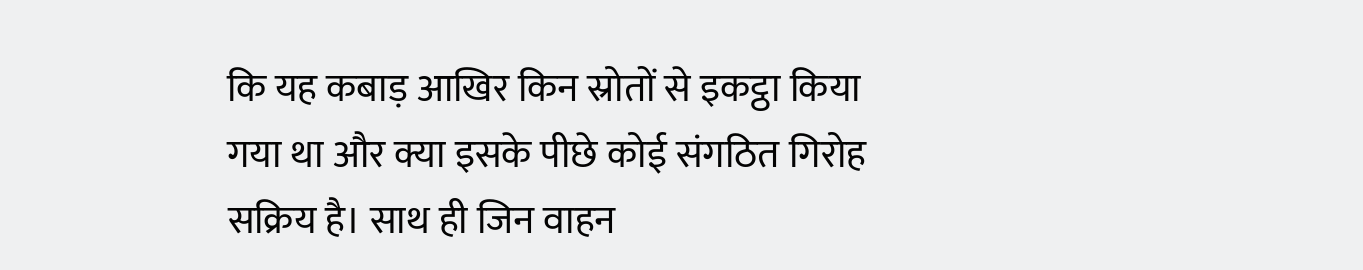कि यह कबाड़ आखिर किन स्रोतों से इकट्ठा किया गया था और क्या इसके पीछे कोई संगठित गिरोह सक्रिय है। साथ ही जिन वाहन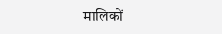मालिकों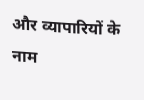और व्यापारियों के नाम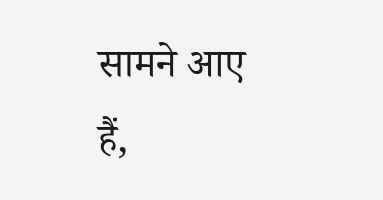सामने आए हैं,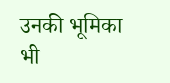उनकी भूमिका भी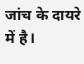जांच के दायरे में है।